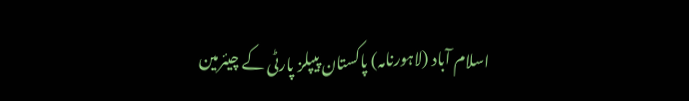اسلام آباد (لاہورنامہ) پاکستان پیپلز پارٹی کے چیئرمین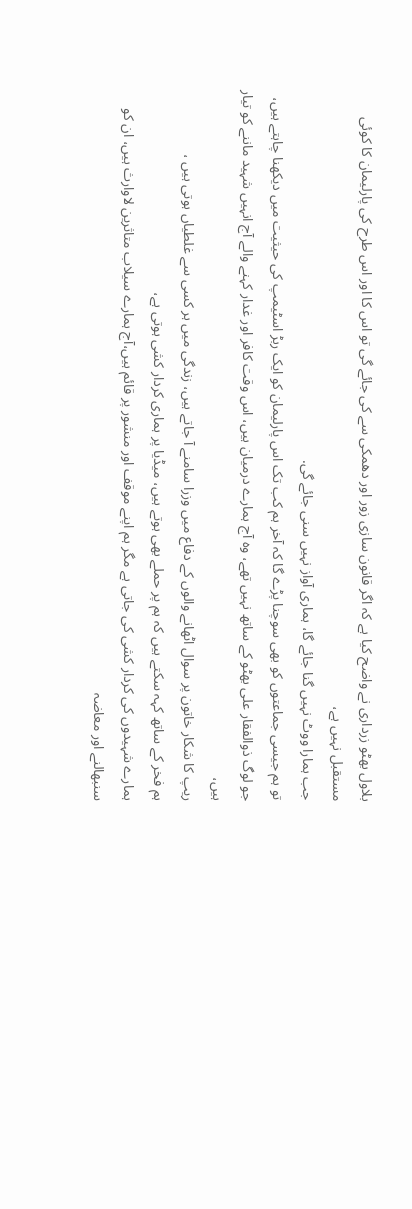بلاول بھٹو زرداری نے واضح کیا ہے کہ اگر قانون سازی زور اور دھمکی سے کی جائے گی تو اس کا اور اس طرح کی پارلیمان کا کوئی مستقبل نہیں ہے،
جب ہمارا ووٹ نہیں گنا جائے گا، ہماری آواز نہیں سنی جائے گی.
تو ہم جیسی جماعتوں کو بھی سوچنا پڑے گا کہ آخر ہم کب تک اس پارلیمان کو ایک ربڑ اسٹیمپ کی حیثیت میں دیکھنا چاہتے ہیں،
جو لوگ ذوالفقار علی بھٹو کے ساتھ نہیں تھے، وہ آج ہمارے درمیان ہیں، اس وقت کافر اور غدار کہنے والے آج انہیں شہید ماننے کو تیار ہیں،
ریپ کا شکار خاتون پر سوال اٹھانے والوں کے دفاع میں وزرا سامنے آ جاتے ہیں، زندگی میں ہر کسی سے غلطیاں ہوتی ہیں ،
ہم فخر کے ساتھ کہہ سکتے ہیں کہ ہم پر حملے بھی ہوتے ہیں، میڈیا پر ہماری کردار کشی ہوتی ہے،
ہمارے شہیدوں کی کردار کشی کی جاتی ہے مگر ہم اپنے موقف اور منشور پر قائم ہیں،آج ہمارے سیلاب متاثرین لاوارث ہیں، ان کو سنبھالنے اور معاضہ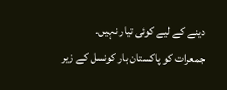دینے کے لیے کوئی تیار نہیں۔
جمعرات کو پاکستان بار کونسل کے زیر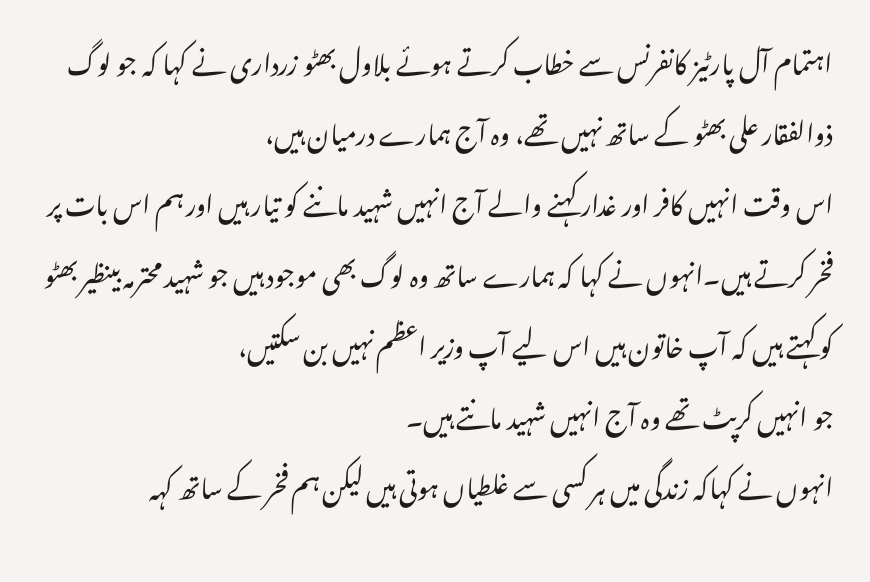اہتمام آل پارٹیز کانفرنس سے خطاب کرتے ہوئے بلاول بھٹو زرداری نے کہا کہ جو لوگ ذوالفقار علی بھٹو کے ساتھ نہیں تھے، وہ آج ہمارے درمیان ہیں،
اس وقت انہیں کافر اور غدار کہنے والے آج انہیں شہید ماننے کو تیار ہیں اور ہم اس بات پر فخر کرتے ہیں۔انہوں نے کہا کہ ہمارے ساتھ وہ لوگ بھی موجود ہیں جو شہید محترمہ بینظیر بھٹو کو کہتے ہیں کہ آپ خاتون ہیں اس لیے آپ وزیر اعظم نہیں بن سکتیں،
جو انہیں کرپٹ تھے وہ آج انہیں شہید مانتے ہیں۔
انہوں نے کہاکہ زندگی میں ہر کسی سے غلطیاں ہوتی ہیں لیکن ہم فخر کے ساتھ کہہ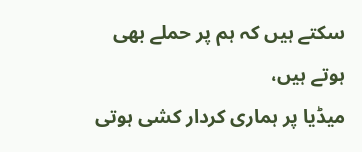سکتے ہیں کہ ہم پر حملے بھی ہوتے ہیں،
میڈیا پر ہماری کردار کشی ہوتی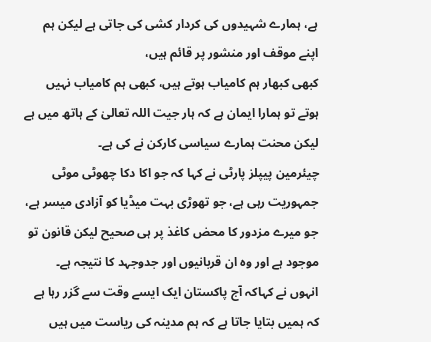ہے، ہمارے شہیدوں کی کردار کشی کی جاتی ہے لیکن ہم اپنے موقف اور منشور پر قائم ہیں،
کبھی کبھار ہم کامیاب ہوتے ہیں، کبھی ہم کامیاب نہیں ہوتے تو ہمارا ایمان ہے کہ ہار جیت اللہ تعالیٰ کے ہاتھ میں ہے لیکن محنت ہمارے سیاسی کارکن نے کی ہے۔
چیئرمین پیپلز پارٹی نے کہا کہ جو اکا دکا چھوٹی موٹی جمہوریت رہی ہے، جو تھوڑی بہت میڈیا کو آزادی میسر ہے، جو میرے مزدور کا محض کاغذ پر ہی صحیح لیکن قانون تو موجود ہے اور وہ ان قربانیوں اور جدوجہد کا نتیجہ ہے۔
انہوں نے کہاکہ آج پاکستان ایک ایسے وقت سے گزر رہا ہے کہ ہمیں بتایا جاتا ہے کہ ہم مدینہ کی ریاست میں ہیں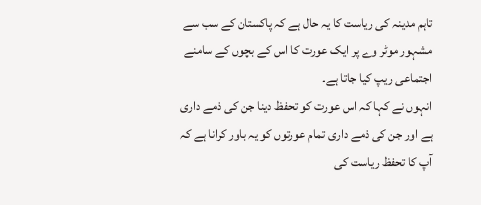تاہم مدینہ کی ریاست کا یہ حال ہے کہ پاکستان کے سب سے مشہور موٹر وے پر ایک عورت کا اس کے بچوں کے سامنے اجتماعی ریپ کیا جاتا ہے۔
انہوں نے کہا کہ اس عورت کو تحفظ دینا جن کی ذمے داری ہے اور جن کی ذمے داری تمام عورتوں کو یہ باور کرانا ہے کہ آپ کا تحفظ ریاست کی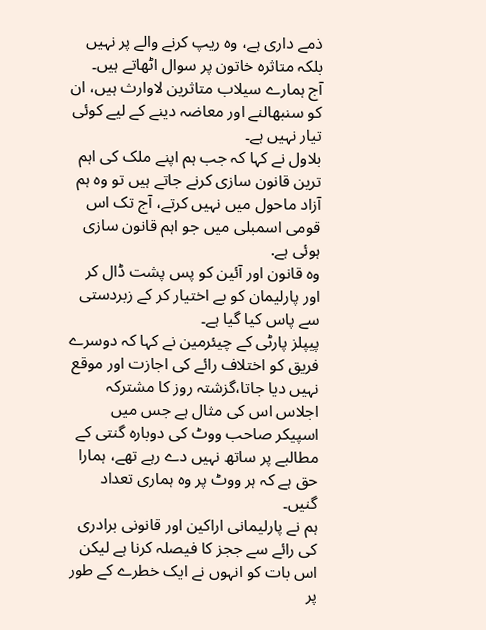ذمے داری ہے، وہ ریپ کرنے والے پر نہیں بلکہ متاثرہ خاتون پر سوال اٹھاتے ہیں۔
آج ہمارے سیلاب متاثرین لاوارث ہیں، ان کو سنبھالنے اور معاضہ دینے کے لیے کوئی تیار نہیں ہے۔
بلاول نے کہا کہ جب ہم اپنے ملک کی اہم ترین قانون سازی کرنے جاتے ہیں تو وہ ہم آزاد ماحول میں نہیں کرتے، آج تک اس قومی اسمبلی میں جو اہم قانون سازی ہوئی ہے.
وہ قانون اور آئین کو پس پشت ڈال کر اور پارلیمان کو بے اختیار کر کے زبردستی سے پاس کیا گیا ہے۔
پیپلز پارٹی کے چیئرمین نے کہا کہ دوسرے فریق کو اختلاف رائے کی اجازت اور موقع نہیں دیا جاتا،گزشتہ روز کا مشترکہ اجلاس اس کی مثال ہے جس میں اسپیکر صاحب ووٹ کی دوبارہ گنتی کے مطالبے پر ساتھ نہیں دے رہے تھے، ہمارا حق ہے کہ ہر ووٹ پر وہ ہماری تعداد گنیں۔
ہم نے پارلیمانی اراکین اور قانونی برادری کی رائے سے ججز کا فیصلہ کرنا ہے لیکن اس بات کو انہوں نے ایک خطرے کے طور پر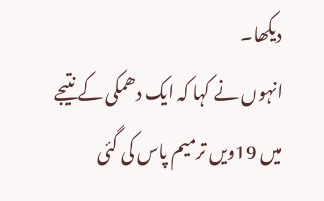دیکھا۔
انہوں نے کہا کہ ایک دھمکی کے نتیجے میں 19ویں ترمیم پاس کی گئی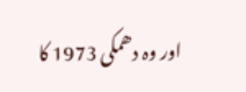اور وہ دھمکی 1973 کا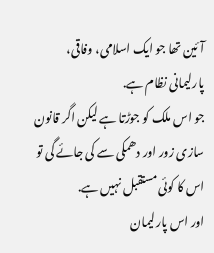آئین تھا جو ایک اسلامی، وفاقی، پارلیمانی نظام ہے.
جو اس ملک کو جوڑتا ہے لیکن اگر قانون سازی زور اور دھمکی سے کی جائے گی تو اس کا کوئی مستقبل نہیں ہے.
اور اس پارلیمان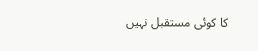کا کوئی مستقبل نہیں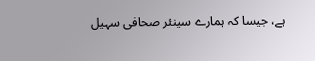ہے، جیسا کہ ہمارے سینئر صحافی سہیل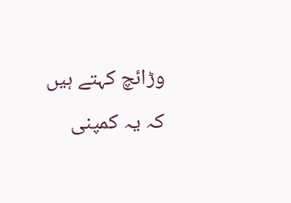وڑائچ کہتے ہیں کہ یہ کمپنی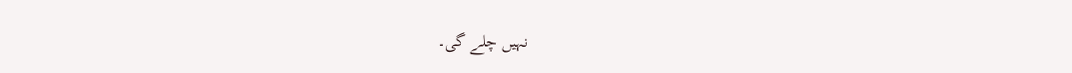نہیں چلے گی۔